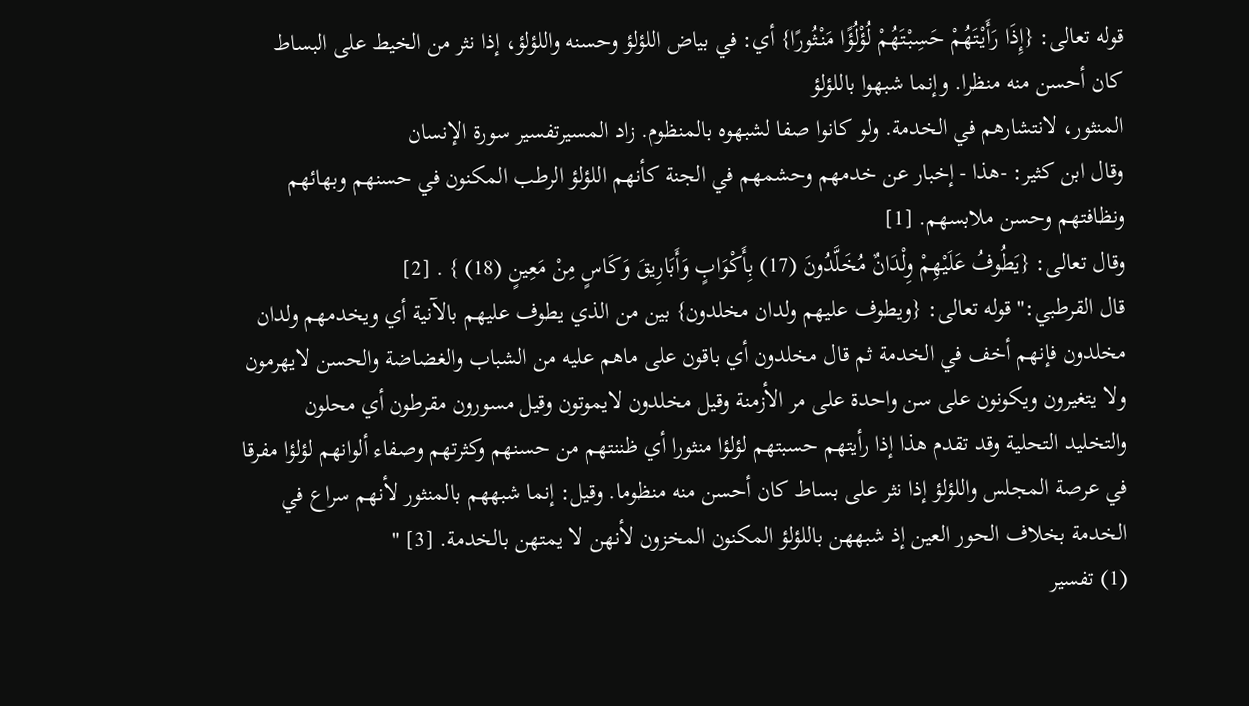قوله تعالى: {إِذَا رَأَيْتَهُمْ حَسِبْتَهُمْ لُؤْلُؤًا مَنْثُورًا} أي: في بياض اللؤلؤ وحسنه واللؤلؤ، إذا نثر من الخيط على البساط كان أحسن منه منظرا. وإنما شبهوا باللؤلؤ
المنثور، لانتشارهم في الخدمة. ولو كانوا صفا لشبهوه بالمنظوم. زاد المسيرتفسير سورة الإنسان
وقال ابن كثير: -هذا - إخبار عن خدمهم وحشمهم في الجنة كأنهم اللؤلؤ الرطب المكنون في حسنهم وبهائهم ونظافتهم وحسن ملابسهم. [1]
وقال تعالى: {يَطُوفُ عَلَيْهِمْ وِلْدَانٌ مُخَلَّدُونَ (17) بِأَكْوَابٍ وَأَبَارِيقَ وَكَاسٍ مِنْ مَعِينٍ (18) } . [2]
قال القرطبي:"قوله تعالى: {ويطوف عليهم ولدان مخلدون} بين من الذي يطوف عليهم بالآنية أي ويخدمهم ولدان مخلدون فإنهم أخف في الخدمة ثم قال مخلدون أي باقون على ماهم عليه من الشباب والغضاضة والحسن لايهرمون ولا يتغيرون ويكونون على سن واحدة على مر الأزمنة وقيل مخلدون لايموتون وقيل مسورون مقرطون أي محلون والتخليد التحلية وقد تقدم هذا إذا رأيتهم حسبتهم لؤلؤا منثورا أي ظننتهم من حسنهم وكثرتهم وصفاء ألوانهم لؤلؤا مفرقا في عرصة المجلس واللؤلؤ إذا نثر على بساط كان أحسن منه منظوما. وقيل: إنما شبههم بالمنثور لأنهم سراع في الخدمة بخلاف الحور العين إذ شبههن باللؤلؤ المكنون المخزون لأنهن لا يمتهن بالخدمة. [3] "
(1) تفسير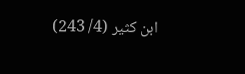ابن كثير (4/ 243)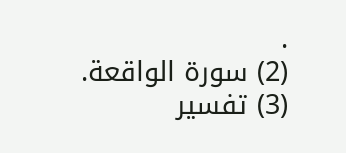.
(2) سورة الواقعة.
(3) تفسير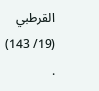القرطبي (19/ 143) .